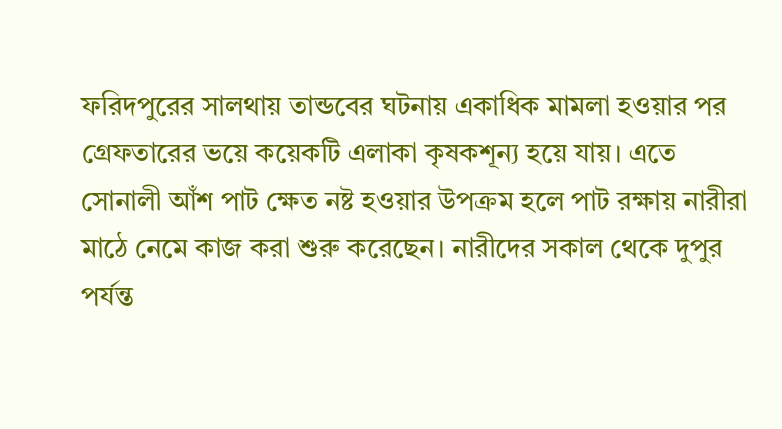ফরিদপুরের সালথায় তান্ডবের ঘটনায় একাধিক মামলা হওয়ার পর গ্রেফতারের ভয়ে কয়েকটি এলাকা কৃষকশূন্য হয়ে যায়। এতে সোনালী আঁশ পাট ক্ষেত নষ্ট হওয়ার উপক্রম হলে পাট রক্ষায় নারীরা মাঠে নেমে কাজ করা শুরু করেছেন। নারীদের সকাল থেকে দুপুর পর্যন্ত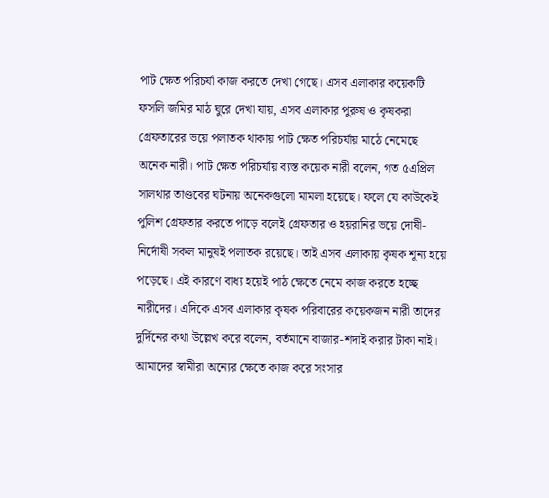পাট ক্ষেত পরিচর্যা কাজ করতে দেখা গেছে। এসব এলাকার কয়েকটি ফসলি জমির মাঠ ঘুরে দেখা যায়, এসব এলাকার পুরুষ ও কৃষকরা গ্রেফতারের ভয়ে পলাতক থাকায় পাট ক্ষেত পরিচর্যায় মাঠে নেমেছে অনেক নারী। পাট ক্ষেত পরিচর্যায় ব্যস্ত কয়েক নারী বলেন, গত ৫এপ্রিল সালথার তাণ্ডবের ঘটনায় অনেকগুলো মামলা হয়েছে। ফলে যে কাউকেই পুলিশ গ্রেফতার করতে পাড়ে বলেই গ্রেফতার ও হয়রানির ভয়ে দোষী-নির্দোষী সকল মানুষই পলাতক রয়েছে। তাই এসব এলাকায় কৃষক শূন্য হয়ে পড়েছে। এই কারণে বাধ্য হয়েই পাঠ ক্ষেতে নেমে কাজ করতে হচ্ছে নারীদের। এদিকে এসব এলাকার কৃষক পরিবারের কয়েকজন নারী তাদের দুর্দিনের কথা উল্লেখ করে বলেন, বর্তমানে বাজার-শদাই করার টাকা নাই। আমাদের স্বামীরা অন্যের ক্ষেতে কাজ করে সংসার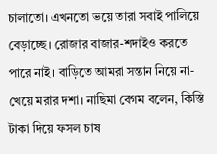চালাতো। এখনতো ভয়ে তারা সবাই পালিয়ে বেড়াচ্ছে। রোজার বাজার-শদাইও করতে পারে নাই। বাড়িতে আমরা সন্তান নিয়ে না-খেয়ে মরার দশা। নাছিমা বেগম বলেন, কিস্তি টাকা দিয়ে ফসল চাষ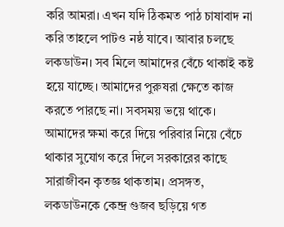করি আমরা। এখন যদি ঠিকমত পাঠ চাষাবাদ না করি তাহলে পাটও নষ্ঠ যাবে। আবার চলছে লকডাউন। সব মিলে আমাদের বেঁচে থাকাই কষ্ট হয়ে যাচ্ছে। আমাদের পুরুষরা ক্ষেতে কাজ করতে পারছে না। সবসময় ভয়ে থাকে। আমাদের ক্ষমা করে দিয়ে পরিবার নিয়ে বেঁচে থাকার সুযোগ করে দিলে সরকারের কাছে সারাজীবন কৃতজ্ঞ থাকতাম। প্রসঙ্গত, লকডাউনকে কেন্দ্র গুজব ছড়িয়ে গত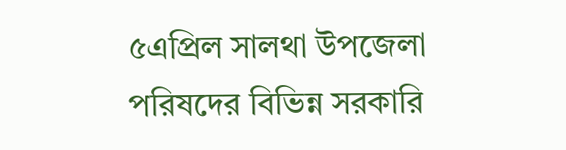৫এপ্রিল সালথা উপজেলা পরিষদের বিভিন্ন সরকারি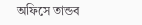অফিসে তান্ডব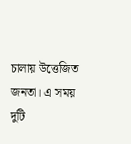চালায় উত্তেজিত জনতা। এ সময় দুটি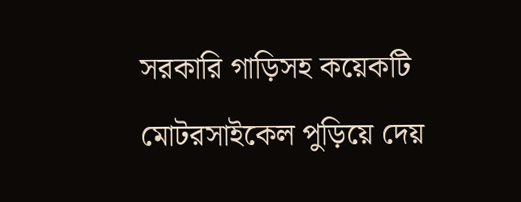সরকারি গাড়িসহ কয়েকটি মোটরসাইকেল পুড়িয়ে দেয়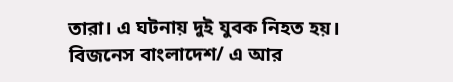তারা। এ ঘটনায় দুই যুবক নিহত হয়।
বিজনেস বাংলাদেশ/ এ আর